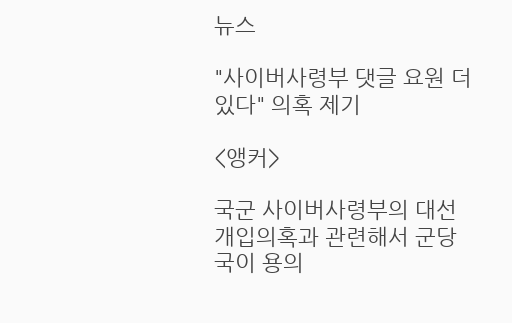뉴스

"사이버사령부 댓글 요원 더 있다" 의혹 제기

<앵커>

국군 사이버사령부의 대선 개입의혹과 관련해서 군당국이 용의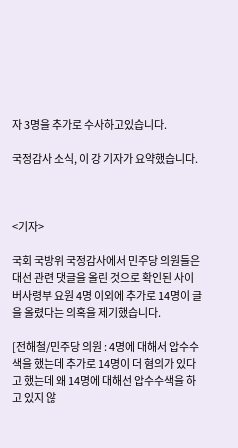자 3명을 추가로 수사하고있습니다.

국정감사 소식, 이 강 기자가 요약했습니다.



<기자>

국회 국방위 국정감사에서 민주당 의원들은 대선 관련 댓글을 올린 것으로 확인된 사이버사령부 요원 4명 이외에 추가로 14명이 글을 올렸다는 의혹을 제기했습니다.

[전해철/민주당 의원 : 4명에 대해서 압수수색을 했는데 추가로 14명이 더 혐의가 있다고 했는데 왜 14명에 대해선 압수수색을 하고 있지 않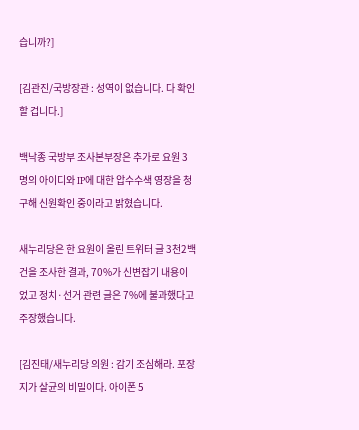습니까?]

[김관진/국방장관 : 성역이 없습니다. 다 확인할 겁니다.]

백낙종 국방부 조사본부장은 추가로 요원 3명의 아이디와 IP에 대한 압수수색 영장을 청구해 신원확인 중이라고 밝혔습니다.

새누리당은 한 요원이 올린 트위터 글 3천2백 건을 조사한 결과, 70%가 신변잡기 내용이었고 정치·선거 관련 글은 7%에 불과했다고 주장했습니다.

[김진태/새누리당 의원 : 감기 조심해라. 포장지가 살균의 비밀이다. 아이폰 5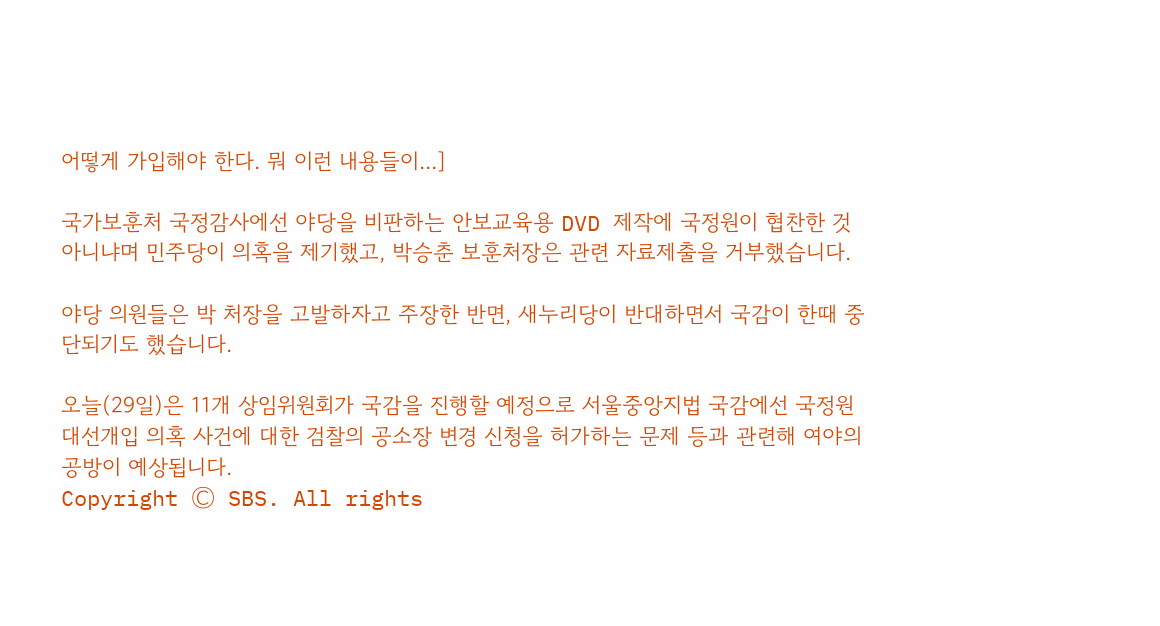어떻게 가입해야 한다. 뭐 이런 내용들이...]

국가보훈처 국정감사에선 야당을 비판하는 안보교육용 DVD 제작에 국정원이 협찬한 것 아니냐며 민주당이 의혹을 제기했고, 박승춘 보훈처장은 관련 자료제출을 거부했습니다.

야당 의원들은 박 처장을 고발하자고 주장한 반면, 새누리당이 반대하면서 국감이 한때 중단되기도 했습니다.

오늘(29일)은 11개 상임위원회가 국감을 진행할 예정으로 서울중앙지법 국감에선 국정원 대선개입 의혹 사건에 대한 검찰의 공소장 변경 신청을 허가하는 문제 등과 관련해 여야의 공방이 예상됩니다.
Copyright Ⓒ SBS. All rights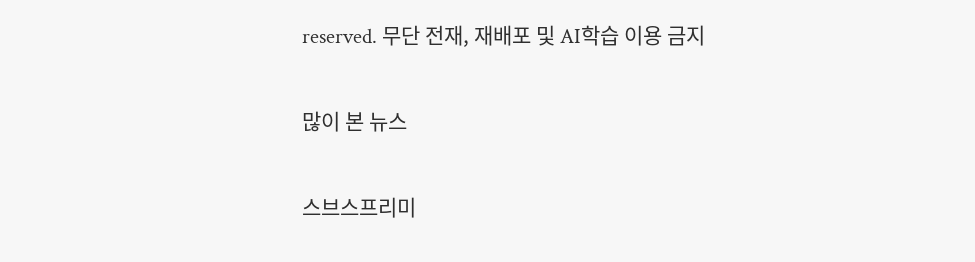reserved. 무단 전재, 재배포 및 AI학습 이용 금지

많이 본 뉴스

스브스프리미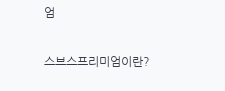엄

스브스프리미엄이란?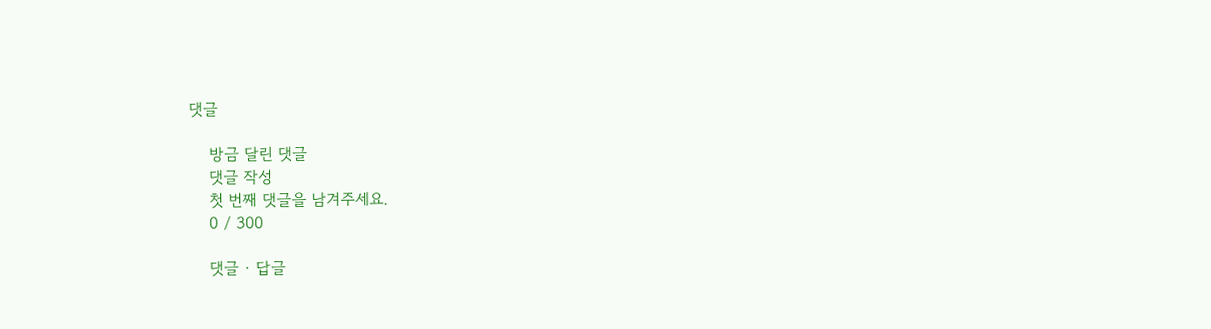댓글

    방금 달린 댓글
    댓글 작성
    첫 번째 댓글을 남겨주세요.
    0 / 300

    댓글 ∙ 답글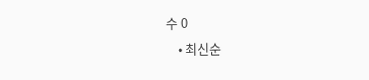수 0
    • 최신순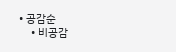• 공감순
    • 비공감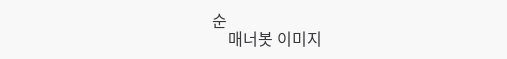순
    매너봇 이미지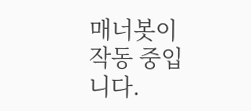매너봇이 작동 중입니다.